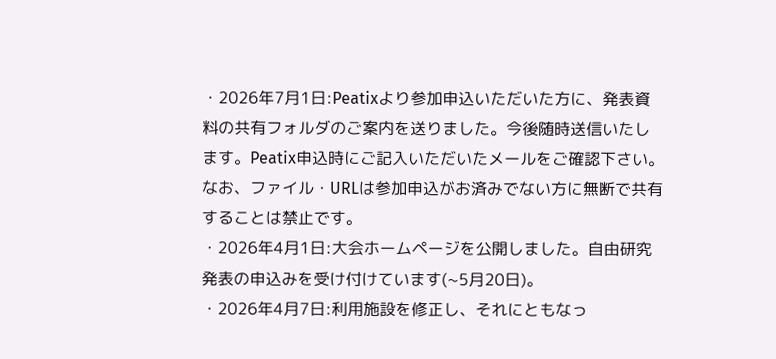・2026年7月1日:Peatixより参加申込いただいた方に、発表資料の共有フォルダのご案内を送りました。今後随時送信いたします。Peatix申込時にご記入いただいたメールをご確認下さい。なお、ファイル・URLは参加申込がお済みでない方に無断で共有することは禁止です。
・2026年4月1日:大会ホームページを公開しました。自由研究発表の申込みを受け付けています(~5月20日)。
・2026年4月7日:利用施設を修正し、それにともなっ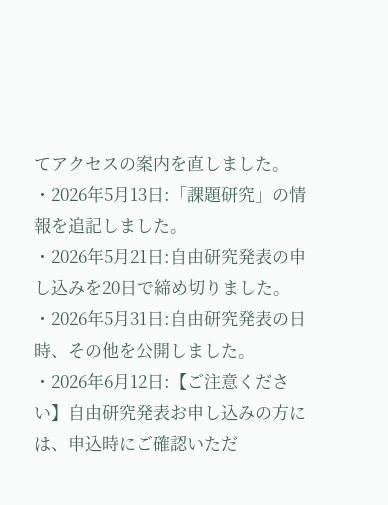てアクセスの案内を直しました。
・2026年5月13日:「課題研究」の情報を追記しました。
・2026年5月21日:自由研究発表の申し込みを20日で締め切りました。
・2026年5月31日:自由研究発表の日時、その他を公開しました。
・2026年6月12日:【ご注意ください】自由研究発表お申し込みの方には、申込時にご確認いただ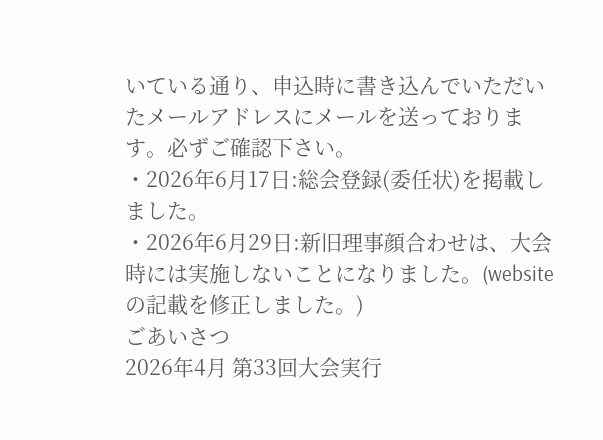いている通り、申込時に書き込んでいただいたメールアドレスにメールを送っております。必ずご確認下さい。
・2026年6月17日:総会登録(委任状)を掲載しました。
・2026年6月29日:新旧理事顔合わせは、大会時には実施しないことになりました。(websiteの記載を修正しました。)
ごあいさつ
2026年4月 第33回大会実行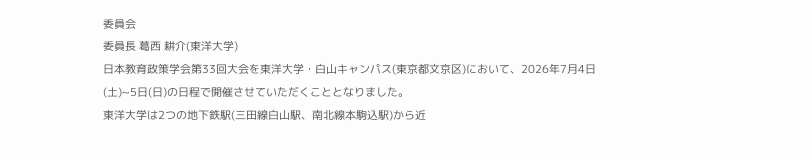委員会
委員長 葛西 耕介(東洋大学)
日本教育政策学会第33回大会を東洋大学・白山キャンパス(東京都文京区)において、2026年7月4日(土)~5日(日)の日程で開催させていただくこととなりました。
東洋大学は2つの地下鉄駅(三田線白山駅、南北線本駒込駅)から近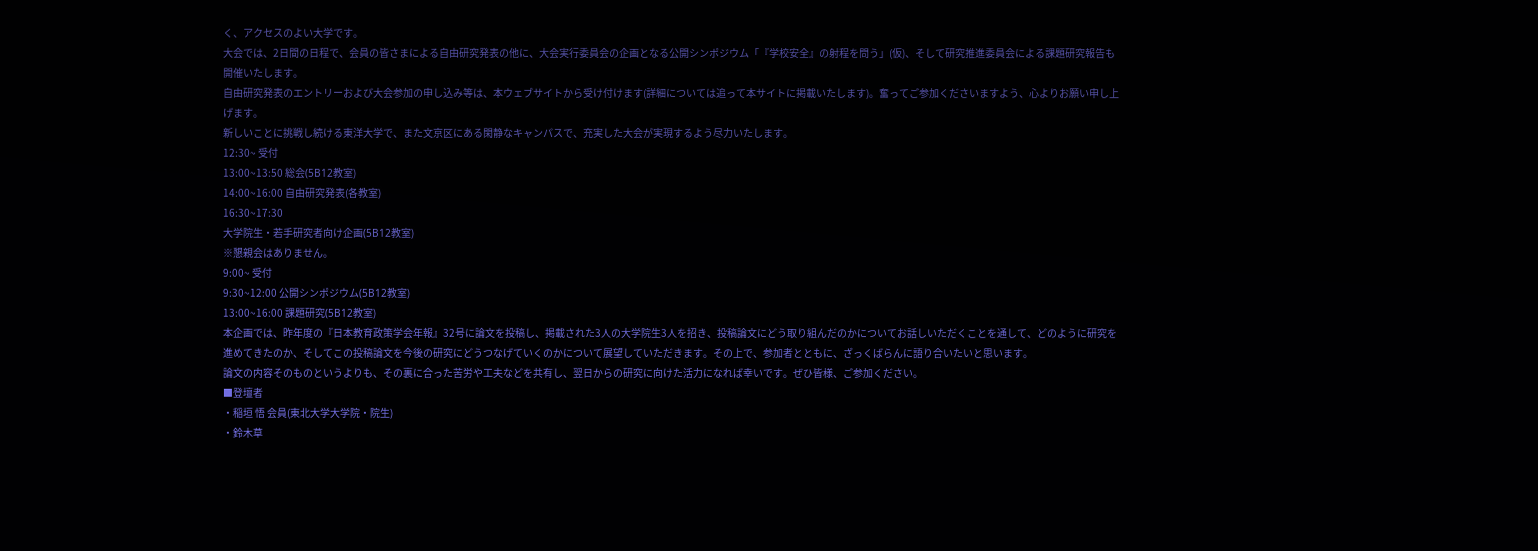く、アクセスのよい大学です。
大会では、2日間の日程で、会員の皆さまによる自由研究発表の他に、大会実行委員会の企画となる公開シンポジウム「『学校安全』の射程を問う」(仮)、そして研究推進委員会による課題研究報告も開催いたします。
自由研究発表のエントリーおよび大会参加の申し込み等は、本ウェブサイトから受け付けます(詳細については追って本サイトに掲載いたします)。奮ってご参加くださいますよう、心よりお願い申し上げます。
新しいことに挑戦し続ける東洋大学で、また文京区にある閑静なキャンパスで、充実した大会が実現するよう尽力いたします。
12:30~ 受付
13:00~13:50 総会(5B12教室)
14:00~16:00 自由研究発表(各教室)
16:30~17:30
大学院生・若手研究者向け企画(5B12教室)
※懇親会はありません。
9:00~ 受付
9:30~12:00 公開シンポジウム(5B12教室)
13:00~16:00 課題研究(5B12教室)
本企画では、昨年度の『日本教育政策学会年報』32号に論文を投稿し、掲載された3人の大学院生3人を招き、投稿論文にどう取り組んだのかについてお話しいただくことを通して、どのように研究を進めてきたのか、そしてこの投稿論文を今後の研究にどうつなげていくのかについて展望していただきます。その上で、参加者とともに、ざっくばらんに語り合いたいと思います。
論文の内容そのものというよりも、その裏に合った苦労や工夫などを共有し、翌日からの研究に向けた活力になれば幸いです。ぜひ皆様、ご参加ください。
■登壇者
・稲垣 悟 会員(東北大学大学院・院生)
・鈴木草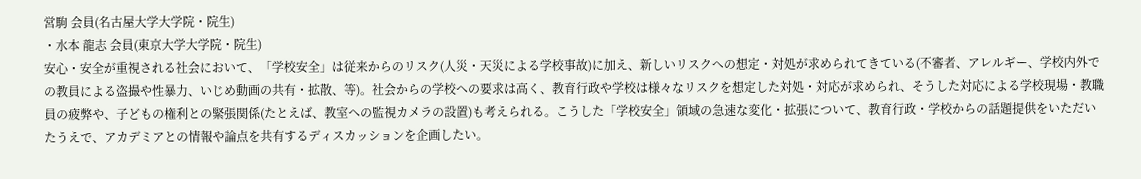営駒 会員(名古屋大学大学院・院生)
・水本 龍志 会員(東京大学大学院・院生)
安心・安全が重視される社会において、「学校安全」は従来からのリスク(人災・天災による学校事故)に加え、新しいリスクへの想定・対処が求められてきている(不審者、アレルギー、学校内外での教員による盗撮や性暴力、いじめ動画の共有・拡散、等)。社会からの学校への要求は高く、教育行政や学校は様々なリスクを想定した対処・対応が求められ、そうした対応による学校現場・教職員の疲弊や、子どもの権利との緊張関係(たとえば、教室への監視カメラの設置)も考えられる。こうした「学校安全」領域の急速な変化・拡張について、教育行政・学校からの話題提供をいただいたうえで、アカデミアとの情報や論点を共有するディスカッションを企画したい。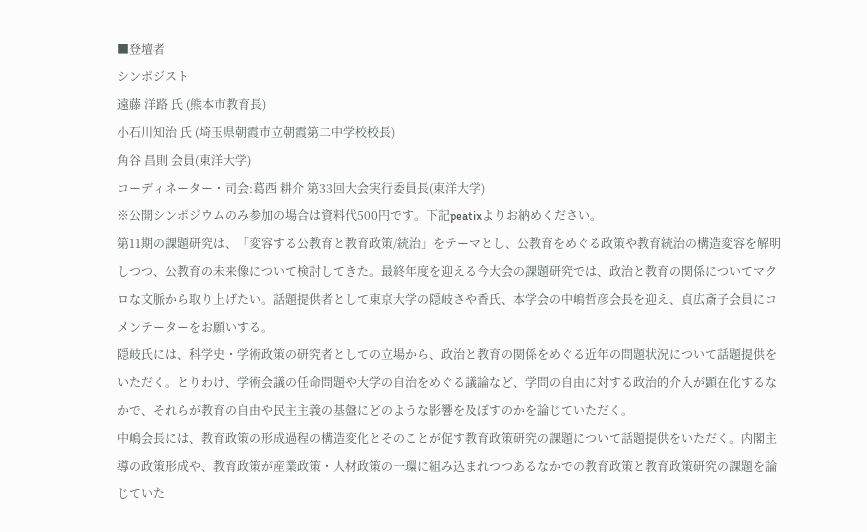■登壇者
シンポジスト
遠藤 洋路 氏 (熊本市教育長)
小石川知治 氏 (埼玉県朝霞市立朝霞第二中学校校長)
角谷 昌則 会員(東洋大学)
コーディネーター・司会:葛西 耕介 第33回大会実行委員長(東洋大学)
※公開シンポジウムのみ参加の場合は資料代500円です。下記peatixよりお納めください。
第11期の課題研究は、「変容する公教育と教育政策/統治」をテーマとし、公教育をめぐる政策や教育統治の構造変容を解明しつつ、公教育の未来像について検討してきた。最終年度を迎える今大会の課題研究では、政治と教育の関係についてマクロな文脈から取り上げたい。話題提供者として東京大学の隠岐さや香氏、本学会の中嶋哲彦会長を迎え、貞広斎子会員にコメンテーターをお願いする。
隠岐氏には、科学史・学術政策の研究者としての立場から、政治と教育の関係をめぐる近年の問題状況について話題提供をいただく。とりわけ、学術会議の任命問題や大学の自治をめぐる議論など、学問の自由に対する政治的介入が顕在化するなかで、それらが教育の自由や民主主義の基盤にどのような影響を及ぼすのかを論じていただく。
中嶋会長には、教育政策の形成過程の構造変化とそのことが促す教育政策研究の課題について話題提供をいただく。内閣主導の政策形成や、教育政策が産業政策・人材政策の一環に組み込まれつつあるなかでの教育政策と教育政策研究の課題を論じていた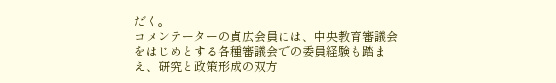だく。
コメンテーターの貞広会員には、中央教育審議会をはじめとする各種審議会での委員経験も踏まえ、研究と政策形成の双方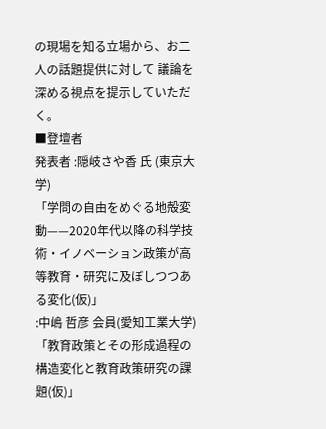の現場を知る立場から、お二人の話題提供に対して 議論を深める視点を提示していただく。
■登壇者
発表者 :隠岐さや香 氏 (東京大学)
「学問の自由をめぐる地殻変動——2020年代以降の科学技術・イノベーション政策が高等教育・研究に及ぼしつつある変化(仮)」
:中嶋 哲彦 会員(愛知工業大学)
「教育政策とその形成過程の構造変化と教育政策研究の課題(仮)」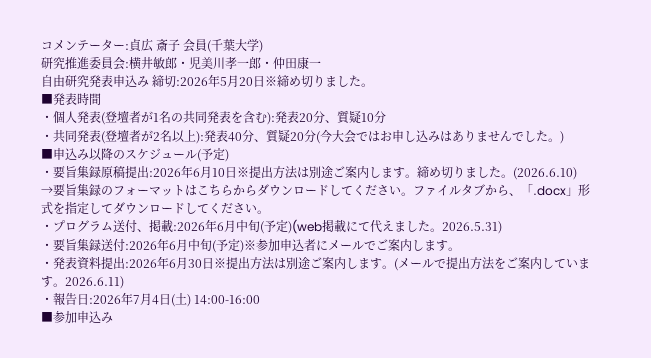コメンテーター:貞広 斎子 会員(千葉大学)
研究推進委員会:横井敏郎・児美川孝一郎・仲田康一
自由研究発表申込み 締切:2026年5月20日※締め切りました。
■発表時間
・個人発表(登壇者が1名の共同発表を含む):発表20分、質疑10分
・共同発表(登壇者が2名以上):発表40分、質疑20分(今大会ではお申し込みはありませんでした。)
■申込み以降のスケジュール(予定)
・要旨集録原稿提出:2026年6月10日※提出方法は別途ご案内します。締め切りました。(2026.6.10)
→要旨集録のフォーマットはこちらからダウンロードしてください。ファイルタブから、「.docx」形式を指定してダウンロードしてください。
・プログラム送付、掲載:2026年6月中旬(予定)(web掲載にて代えました。2026.5.31)
・要旨集録送付:2026年6月中旬(予定)※参加申込者にメールでご案内します。
・発表資料提出:2026年6月30日※提出方法は別途ご案内します。(メールで提出方法をご案内しています。2026.6.11)
・報告日:2026年7月4日(土) 14:00-16:00
■参加申込み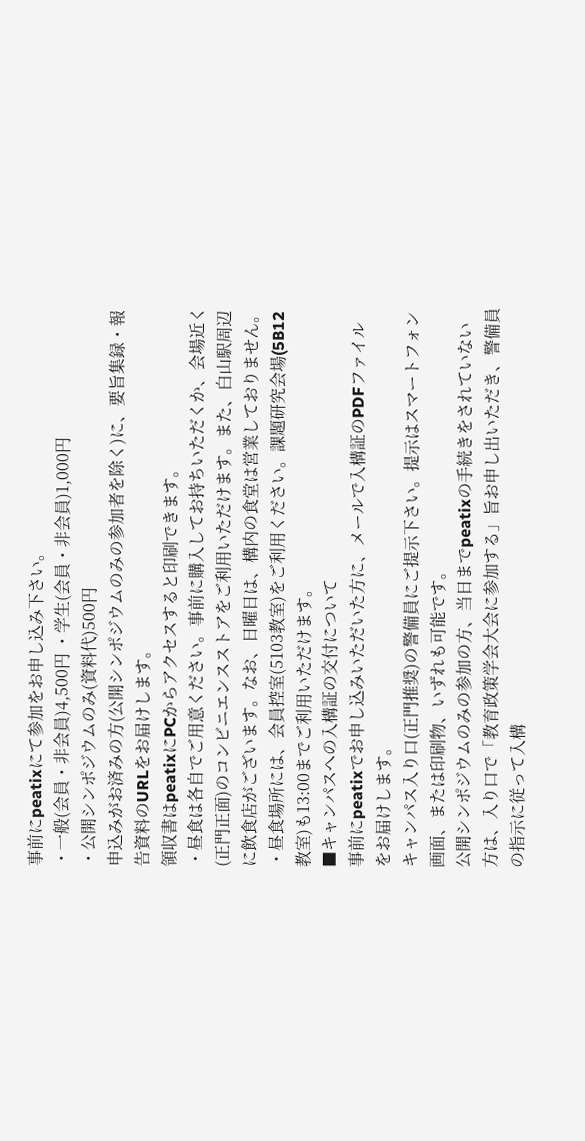事前にpeatixにて参加をお申し込み下さい。
・一般(会員・非会員)4,500円 ・学生(会員・非会員)1,000円
・公開シンポジウムのみ(資料代)500円
申込みがお済みの方(公開シンポジウムのみの参加者を除く)に、要旨集録・報告資料のURLをお届けします。
領収書はpeatixにPCからアクセスすると印刷できます。
・昼食は各自でご用意ください。事前に購入してお持ちいただくか、会場近く(正門正面)のコンビニエンスストアをご利用いただけます。また、白山駅周辺に飲食店がございます。なお、日曜日は、構内の食堂は営業しておりません。
・昼食場所には、会員控室(5103教室)をご利用ください。課題研究会場(5B12教室)も13:00までご利用いただけます。
■キャンパスへの入構証の交付について
事前にpeatixでお申し込みいただいた方に、メールで入構証のPDFファイルをお届けします。
キャンパス入り口(正門推奨)の警備員にご提示下さい。提示はスマートフォン画面、または印刷物、いずれも可能です。
公開シンポジウムのみの参加の方、当日までpeatixの手続きをされていない方は、入り口で「教育政策学会大会に参加する」旨お申し出いただき、警備員の指示に従って入構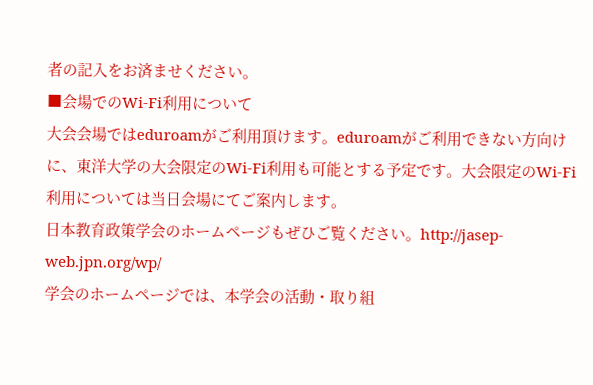者の記入をお済ませください。
■会場でのWi-Fi利用について
大会会場ではeduroamがご利用頂けます。eduroamがご利用できない方向けに、東洋大学の大会限定のWi-Fi利用も可能とする予定です。大会限定のWi-Fi利用については当日会場にてご案内します。
日本教育政策学会のホームページもぜひご覧ください。http://jasep-web.jpn.org/wp/
学会のホームページでは、本学会の活動・取り組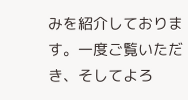みを紹介しております。一度ご覧いただき、そしてよろ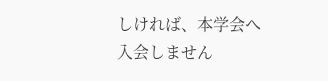しければ、本学会へ入会しません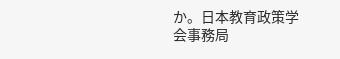か。日本教育政策学会事務局